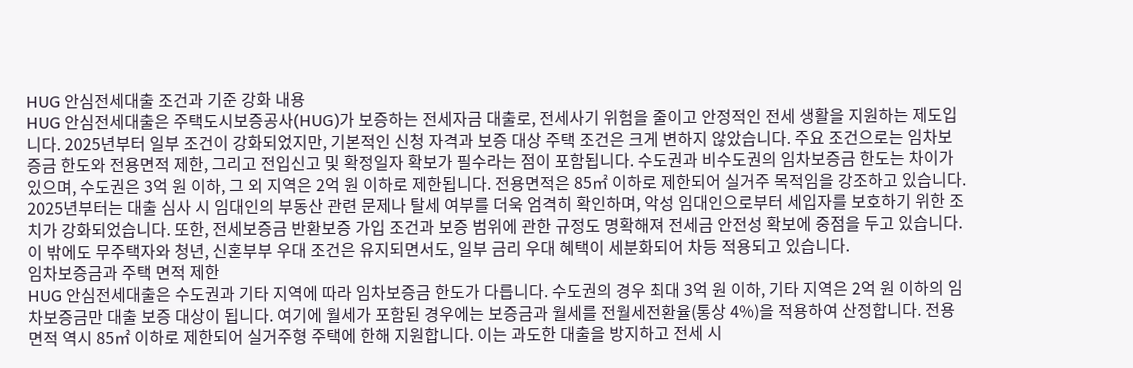HUG 안심전세대출 조건과 기준 강화 내용
HUG 안심전세대출은 주택도시보증공사(HUG)가 보증하는 전세자금 대출로, 전세사기 위험을 줄이고 안정적인 전세 생활을 지원하는 제도입니다. 2025년부터 일부 조건이 강화되었지만, 기본적인 신청 자격과 보증 대상 주택 조건은 크게 변하지 않았습니다. 주요 조건으로는 임차보증금 한도와 전용면적 제한, 그리고 전입신고 및 확정일자 확보가 필수라는 점이 포함됩니다. 수도권과 비수도권의 임차보증금 한도는 차이가 있으며, 수도권은 3억 원 이하, 그 외 지역은 2억 원 이하로 제한됩니다. 전용면적은 85㎡ 이하로 제한되어 실거주 목적임을 강조하고 있습니다.
2025년부터는 대출 심사 시 임대인의 부동산 관련 문제나 탈세 여부를 더욱 엄격히 확인하며, 악성 임대인으로부터 세입자를 보호하기 위한 조치가 강화되었습니다. 또한, 전세보증금 반환보증 가입 조건과 보증 범위에 관한 규정도 명확해져 전세금 안전성 확보에 중점을 두고 있습니다. 이 밖에도 무주택자와 청년, 신혼부부 우대 조건은 유지되면서도, 일부 금리 우대 혜택이 세분화되어 차등 적용되고 있습니다.
임차보증금과 주택 면적 제한
HUG 안심전세대출은 수도권과 기타 지역에 따라 임차보증금 한도가 다릅니다. 수도권의 경우 최대 3억 원 이하, 기타 지역은 2억 원 이하의 임차보증금만 대출 보증 대상이 됩니다. 여기에 월세가 포함된 경우에는 보증금과 월세를 전월세전환율(통상 4%)을 적용하여 산정합니다. 전용면적 역시 85㎡ 이하로 제한되어 실거주형 주택에 한해 지원합니다. 이는 과도한 대출을 방지하고 전세 시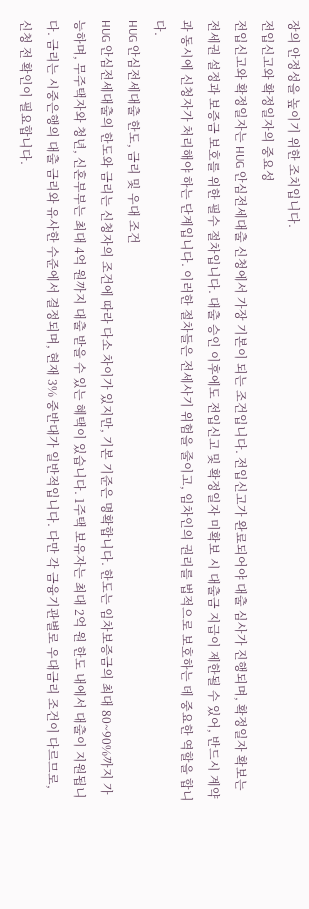장의 안정성을 높이기 위한 조치입니다.
전입신고와 확정일자의 중요성
전입신고와 확정일자는 HUG 안심전세대출 신청에서 가장 기본이 되는 조건입니다. 전입신고가 완료되어야 대출 심사가 진행되며, 확정일자 확보는 전세권 설정과 보증금 보호를 위한 필수 절차입니다. 대출 승인 이후에도 전입신고 및 확정일자 미확보 시 대출금 지급이 제한될 수 있어, 반드시 계약과 동시에 신청자가 처리해야 하는 단계입니다. 이러한 절차들은 전세사기 위험을 줄이고, 임차인의 권리를 법적으로 보호하는 데 중요한 역할을 합니다.
HUG 안심전세대출 한도, 금리 및 우대 조건
HUG 안심전세대출의 한도와 금리는 신청자의 조건에 따라 다소 차이가 있지만, 기본 기준은 명확합니다. 한도는 임차보증금의 최대 80~90%까지 가능하며, 무주택자와 청년, 신혼부부는 최대 4억 원까지 대출 받을 수 있는 혜택이 있습니다. 1주택 보유자는 최대 2억 원 한도 내에서 대출이 지원됩니다. 금리는 시중은행의 대출 금리와 유사한 수준에서 결정되며, 현재 3% 중반대가 일반적입니다. 다만 각 금융기관별로 우대금리 조건이 다르므로, 신청 전 확인이 필요합니다.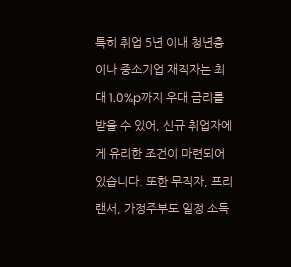특히 취업 5년 이내 청년층이나 중소기업 재직자는 최대 1.0%p까지 우대 금리를 받을 수 있어, 신규 취업자에게 유리한 조건이 마련되어 있습니다. 또한 무직자, 프리랜서, 가정주부도 일정 소득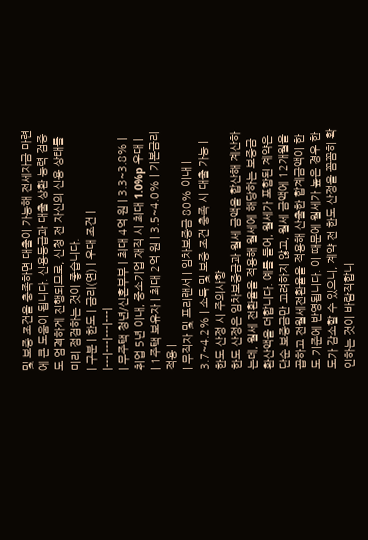및 보증 조건을 충족하면 대출이 가능해 전세자금 마련에 큰 도움이 됩니다. 신용등급과 대출 상환 능력 검증도 엄격하게 진행되므로, 신청 전 자신의 신용 상태를 미리 점검하는 것이 좋습니다.
| 구분 | 한도 | 금리(연) | 우대 조건 |
|---|---|---|---|
| 무주택 청년/신혼부부 | 최대 4억 원 | 3.3~3.8% | 취업 5년 이내, 중소기업 재직 시 최대 1.0%p 우대 |
| 1주택 보유자 | 최대 2억 원 | 3.5~4.0% | 기본금리 적용 |
| 무직자 및 프리랜서 | 임차보증금 80% 이내 | 3.7~4.2% | 소득 및 보증 조건 충족 시 대출 가능 |
한도 산정 시 주의사항
한도 산정은 임차보증금과 월세 금액을 합산해 계산하는데, 월세 전환율을 적용해 월세에 해당하는 보증금 환산액을 더합니다. 예를 들어, 월세가 포함된 계약은 단순 보증금만 고려하지 않고, 월세 금액에 12개월을 곱하고 전월세전환율을 적용해 산출한 합계금액이 한도 기준에 반영됩니다. 이 때문에 월세가 높은 경우 한도가 감소할 수 있으니, 계약 전 한도 산정을 꼼꼼히 확인하는 것이 바람직합니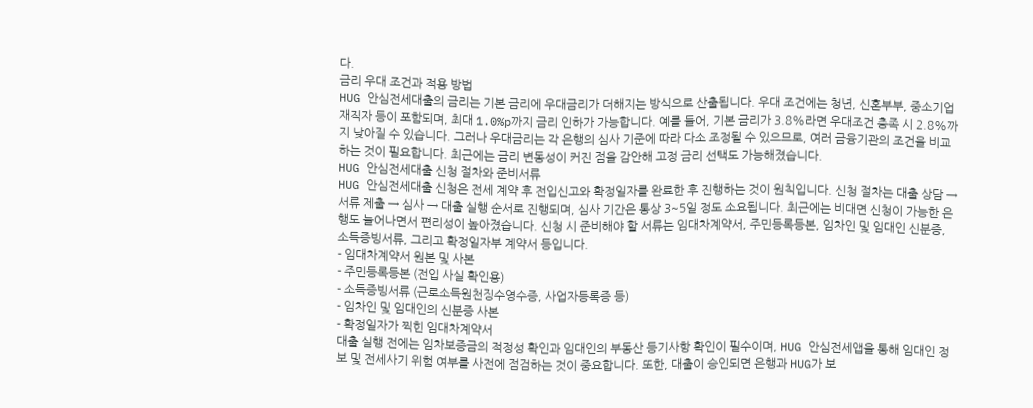다.
금리 우대 조건과 적용 방법
HUG 안심전세대출의 금리는 기본 금리에 우대금리가 더해지는 방식으로 산출됩니다. 우대 조건에는 청년, 신혼부부, 중소기업 재직자 등이 포함되며, 최대 1.0%p까지 금리 인하가 가능합니다. 예를 들어, 기본 금리가 3.8%라면 우대조건 충족 시 2.8%까지 낮아질 수 있습니다. 그러나 우대금리는 각 은행의 심사 기준에 따라 다소 조정될 수 있으므로, 여러 금융기관의 조건을 비교하는 것이 필요합니다. 최근에는 금리 변동성이 커진 점을 감안해 고정 금리 선택도 가능해졌습니다.
HUG 안심전세대출 신청 절차와 준비서류
HUG 안심전세대출 신청은 전세 계약 후 전입신고와 확정일자를 완료한 후 진행하는 것이 원칙입니다. 신청 절차는 대출 상담 → 서류 제출 → 심사 → 대출 실행 순서로 진행되며, 심사 기간은 통상 3~5일 정도 소요됩니다. 최근에는 비대면 신청이 가능한 은행도 늘어나면서 편리성이 높아졌습니다. 신청 시 준비해야 할 서류는 임대차계약서, 주민등록등본, 임차인 및 임대인 신분증, 소득증빙서류, 그리고 확정일자부 계약서 등입니다.
- 임대차계약서 원본 및 사본
- 주민등록등본 (전입 사실 확인용)
- 소득증빙서류 (근로소득원천징수영수증, 사업자등록증 등)
- 임차인 및 임대인의 신분증 사본
- 확정일자가 찍힌 임대차계약서
대출 실행 전에는 임차보증금의 적정성 확인과 임대인의 부동산 등기사항 확인이 필수이며, HUG 안심전세앱을 통해 임대인 정보 및 전세사기 위험 여부를 사전에 점검하는 것이 중요합니다. 또한, 대출이 승인되면 은행과 HUG가 보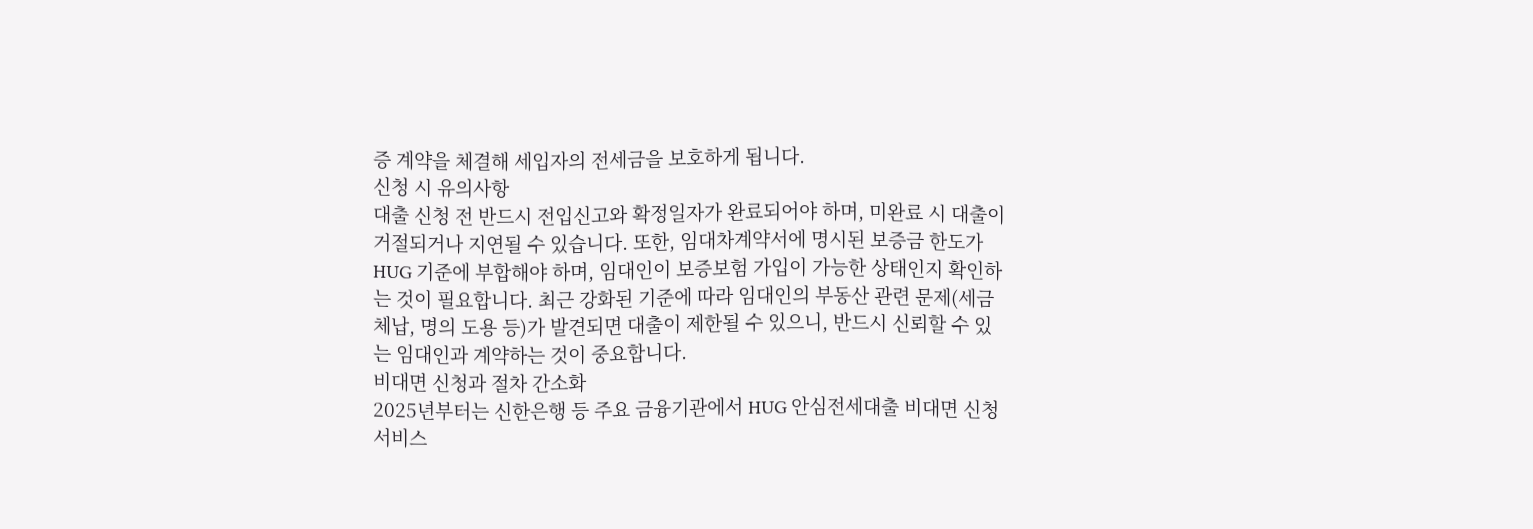증 계약을 체결해 세입자의 전세금을 보호하게 됩니다.
신청 시 유의사항
대출 신청 전 반드시 전입신고와 확정일자가 완료되어야 하며, 미완료 시 대출이 거절되거나 지연될 수 있습니다. 또한, 임대차계약서에 명시된 보증금 한도가 HUG 기준에 부합해야 하며, 임대인이 보증보험 가입이 가능한 상태인지 확인하는 것이 필요합니다. 최근 강화된 기준에 따라 임대인의 부동산 관련 문제(세금 체납, 명의 도용 등)가 발견되면 대출이 제한될 수 있으니, 반드시 신뢰할 수 있는 임대인과 계약하는 것이 중요합니다.
비대면 신청과 절차 간소화
2025년부터는 신한은행 등 주요 금융기관에서 HUG 안심전세대출 비대면 신청 서비스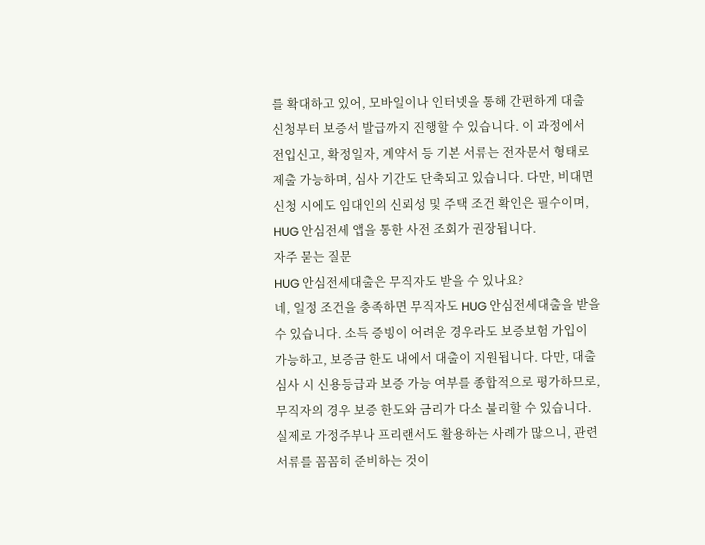를 확대하고 있어, 모바일이나 인터넷을 통해 간편하게 대출 신청부터 보증서 발급까지 진행할 수 있습니다. 이 과정에서 전입신고, 확정일자, 계약서 등 기본 서류는 전자문서 형태로 제출 가능하며, 심사 기간도 단축되고 있습니다. 다만, 비대면 신청 시에도 임대인의 신뢰성 및 주택 조건 확인은 필수이며, HUG 안심전세 앱을 통한 사전 조회가 권장됩니다.
자주 묻는 질문
HUG 안심전세대출은 무직자도 받을 수 있나요?
네, 일정 조건을 충족하면 무직자도 HUG 안심전세대출을 받을 수 있습니다. 소득 증빙이 어려운 경우라도 보증보험 가입이 가능하고, 보증금 한도 내에서 대출이 지원됩니다. 다만, 대출 심사 시 신용등급과 보증 가능 여부를 종합적으로 평가하므로, 무직자의 경우 보증 한도와 금리가 다소 불리할 수 있습니다. 실제로 가정주부나 프리랜서도 활용하는 사례가 많으니, 관련 서류를 꼼꼼히 준비하는 것이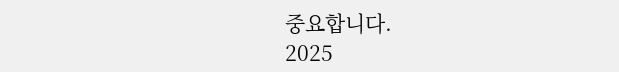중요합니다.
2025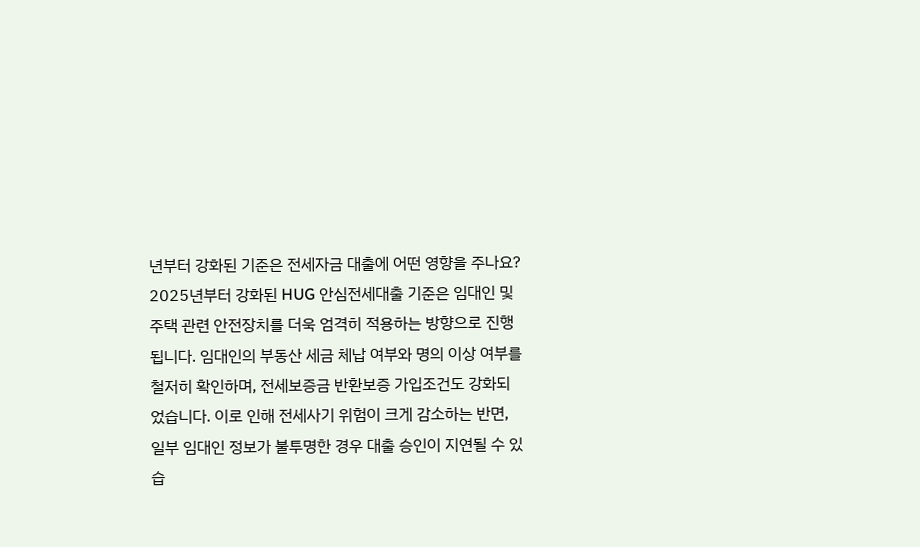년부터 강화된 기준은 전세자금 대출에 어떤 영향을 주나요?
2025년부터 강화된 HUG 안심전세대출 기준은 임대인 및 주택 관련 안전장치를 더욱 엄격히 적용하는 방향으로 진행됩니다. 임대인의 부동산 세금 체납 여부와 명의 이상 여부를 철저히 확인하며, 전세보증금 반환보증 가입조건도 강화되었습니다. 이로 인해 전세사기 위험이 크게 감소하는 반면, 일부 임대인 정보가 불투명한 경우 대출 승인이 지연될 수 있습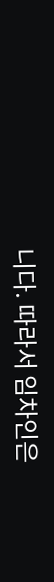니다. 따라서 임차인은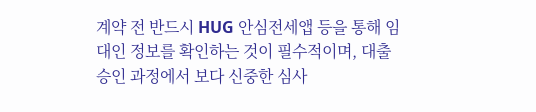계약 전 반드시 HUG 안심전세앱 등을 통해 임대인 정보를 확인하는 것이 필수적이며, 대출 승인 과정에서 보다 신중한 심사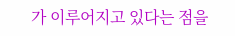가 이루어지고 있다는 점을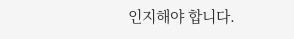인지해야 합니다.